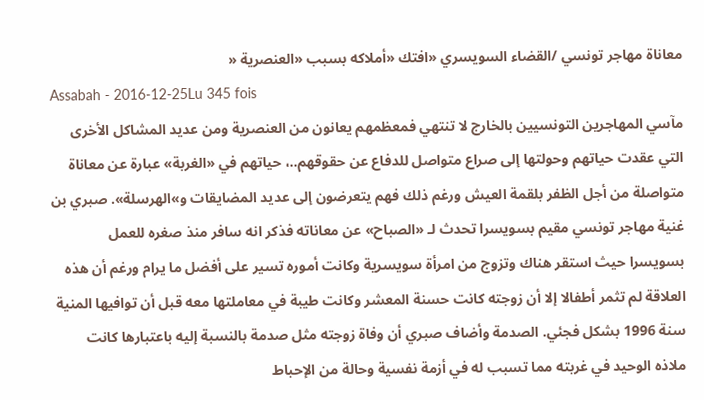معاناة مهاجر تونسي /القضاء السويسري «افتك «أملاكه بسبب «العنصرية «
Assabah - 2016-12-25Lu 345 fois
مآسي المهاجرين التونسيين بالخارج لا تنتهي فمعظمهم يعانون من العنصرية ومن عديد المشاكل الأخرى التي عقدت حياتهم وحولتها إلى صراع متواصل للدفاع عن حقوقهم..، حياتهم في «الغربة» عبارة عن معاناة متواصلة من أجل الظفر بلقمة العيش ورغم ذلك فهم يتعرضون إلى عديد المضايقات و»الهرسلة». صبري بن غنية مهاجر تونسي مقيم بسويسرا تحدث لـ «الصباح» عن معاناته فذكر انه سافر منذ صغره للعمل بسويسرا حيث استقر هناك وتزوج من امرأة سويسرية وكانت أموره تسير على أفضل ما يرام ورغم أن هذه العلاقة لم تثمر أطفالا إلا أن زوجته كانت حسنة المعشر وكانت طيبة في معاملتها معه قبل أن توافيها المنية سنة 1996 بشكل فجئي. الصدمة وأضاف صبري أن وفاة زوجته مثل صدمة بالنسبة إليه باعتبارها كانت ملاذه الوحيد في غربته مما تسبب له في أزمة نفسية وحالة من الإحباط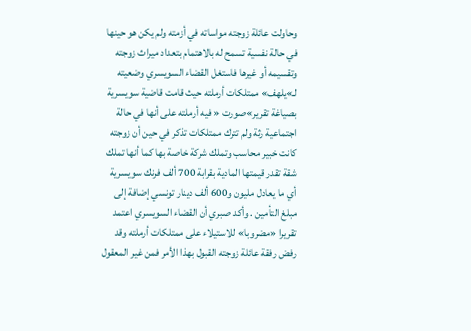وحاولت عائلة زوجته مواساته في أزمته ولم يكن هو حينها في حالة نفسية تسمح له بالاهتمام بتعداد ميراث زوجته وتقسيمه أو غيرها فاستغل القضاء السويسري وضعيته لـ»يلهف» ممتلكات أرملته حيث قامت قاضية سويسرية بصياغة تقرير»صورت « فيه أرملته على أنها في حالة اجتماعية رثة ولم تترك ممتلكات تذكر في حين أن زوجته كانت خبير محاسب وتملك شركة خاصة بها كما أنها تملك شقة تقدر قيمتها المادية بقرابة 700 ألف فرنك سويسرية أي ما يعادل مليون و600 ألف دينار تونسي إضافة إلى مبلغ التأمين . وأكد صبري أن القضاء السويسري اعتمد تقريرا «مضروبا» للاستيلاء على ممتلكات أرملته وقد رفض رفقة عائلة زوجته القبول بهذا الأمر فمن غير المعقول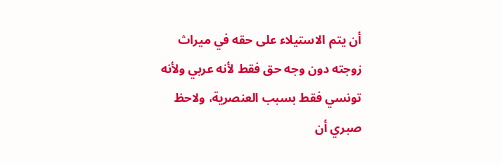أن يتم الاستيلاء على حقه في ميراث زوجته دون وجه حق فقط لأنه عربي ولأنه تونسي فقط بسبب العنصرية، ولاحظ صبري أن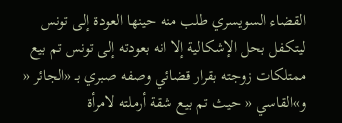القضاء السويسري طلب منه حينها العودة إلى تونس ليتكفل بحل الإشكالية إلا انه بعودته إلى تونس تم بيع ممتلكات زوجته بقرار قضائي وصفه صبري بـ «الجائر « و»القاسي « حيث تم بيع شقة أرملته لامرأة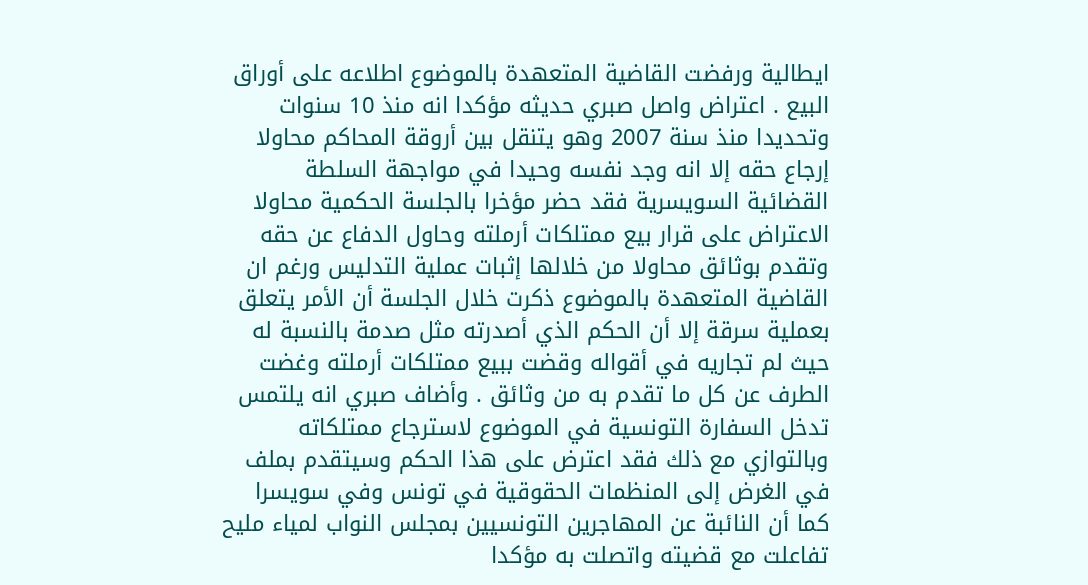ايطالية ورفضت القاضية المتعهدة بالموضوع اطلاعه على أوراق البيع . اعتراض واصل صبري حديثه مؤكدا انه منذ 10 سنوات وتحديدا منذ سنة 2007 وهو يتنقل بين أروقة المحاكم محاولا إرجاع حقه إلا انه وجد نفسه وحيدا في مواجهة السلطة القضائية السويسرية فقد حضر مؤخرا بالجلسة الحكمية محاولا الاعتراض على قرار بيع ممتلكات أرملته وحاول الدفاع عن حقه وتقدم بوثائق محاولا من خلالها إثبات عملية التدليس ورغم ان القاضية المتعهدة بالموضوع ذكرت خلال الجلسة أن الأمر يتعلق بعملية سرقة إلا أن الحكم الذي أصدرته مثل صدمة بالنسبة له حيث لم تجاريه في أقواله وقضت ببيع ممتلكات أرملته وغضت الطرف عن كل ما تقدم به من وثائق . وأضاف صبري انه يلتمس تدخل السفارة التونسية في الموضوع لاسترجاع ممتلكاته وبالتوازي مع ذلك فقد اعترض على هذا الحكم وسيتقدم بملف في الغرض إلى المنظمات الحقوقية في تونس وفي سويسرا كما أن النائبة عن المهاجرين التونسيين بمجلس النواب لمياء مليح تفاعلت مع قضيته واتصلت به مؤكدا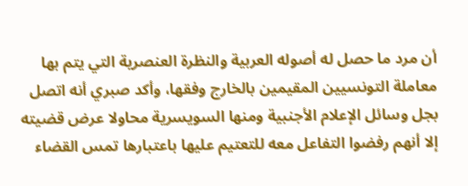أن مرد ما حصل له أصوله العربية والنظرة العنصرية التي يتم بها معاملة التونسيين المقيمين بالخارج وفقها، وأكد صبري أنه اتصل بجل وسائل الإعلام الأجنبية ومنها السويسرية محاولا عرض قضيته إلا أنهم رفضوا التفاعل معه للتعتيم عليها باعتبارها تمس القضاء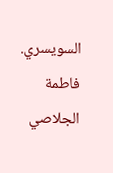السويسري. فاطمة الجلاصي